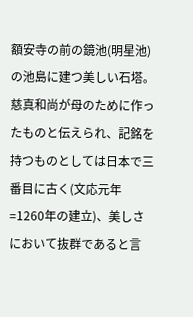額安寺の前の鏡池(明星池)の池島に建つ美しい石塔。慈真和尚が母のために作ったものと伝えられ、記銘を持つものとしては日本で三番目に古く(文応元年=1260年の建立)、美しさにおいて抜群であると言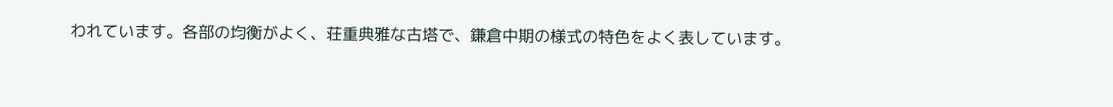われています。各部の均衡がよく、荘重典雅な古塔で、鎌倉中期の様式の特色をよく表しています。